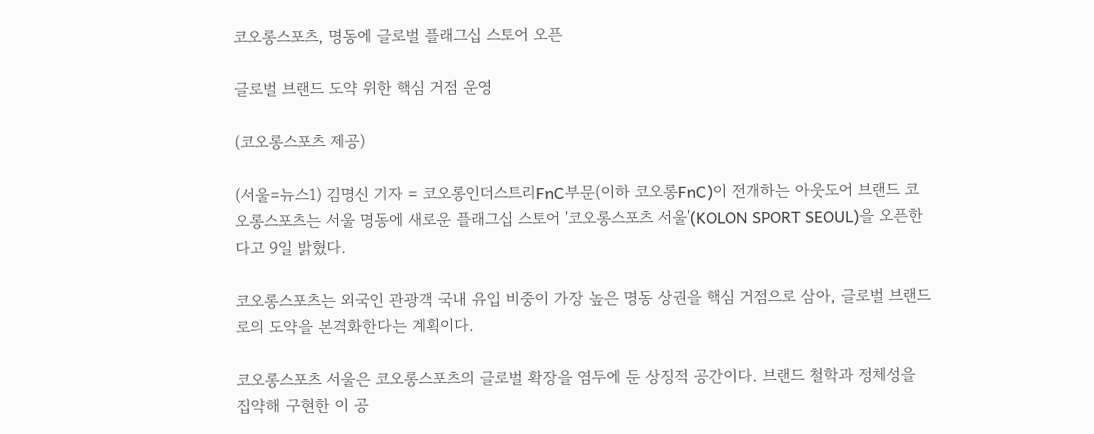코오롱스포츠, 명동에 글로벌 플래그십 스토어 오픈

글로벌 브랜드 도약 위한 핵심 거점 운영

(코오롱스포츠 제공)

(서울=뉴스1) 김명신 기자 = 코오롱인더스트리FnC부문(이하 코오롱FnC)이 전개하는 아웃도어 브랜드 코오롱스포츠는 서울 명동에 새로운 플래그십 스토어 '코오롱스포츠 서울'(KOLON SPORT SEOUL)을 오픈한다고 9일 밝혔다.

코오롱스포츠는 외국인 관광객 국내 유입 비중이 가장 높은 명동 상권을 핵심 거점으로 삼아, 글로벌 브랜드로의 도약을 본격화한다는 계획이다.

코오롱스포츠 서울은 코오롱스포츠의 글로벌 확장을 염두에 둔 상징적 공간이다. 브랜드 철학과 정체성을 집약해 구현한 이 공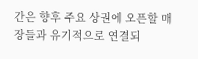간은 향후 주요 상권에 오픈할 매장들과 유기적으로 연결되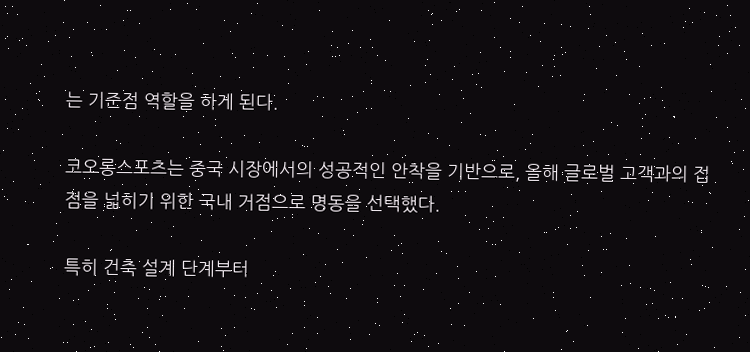는 기준점 역할을 하게 된다.

코오롱스포츠는 중국 시장에서의 성공적인 안착을 기반으로, 올해 글로벌 고객과의 접점을 넓히기 위한 국내 거점으로 명동을 선택했다.

특히 건축 설계 단계부터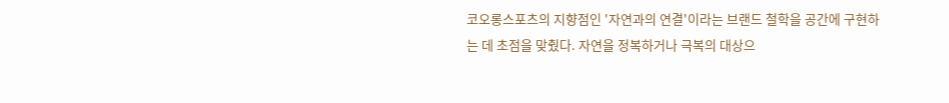코오롱스포츠의 지향점인 '자연과의 연결'이라는 브랜드 철학을 공간에 구현하는 데 초점을 맞췄다. 자연을 정복하거나 극복의 대상으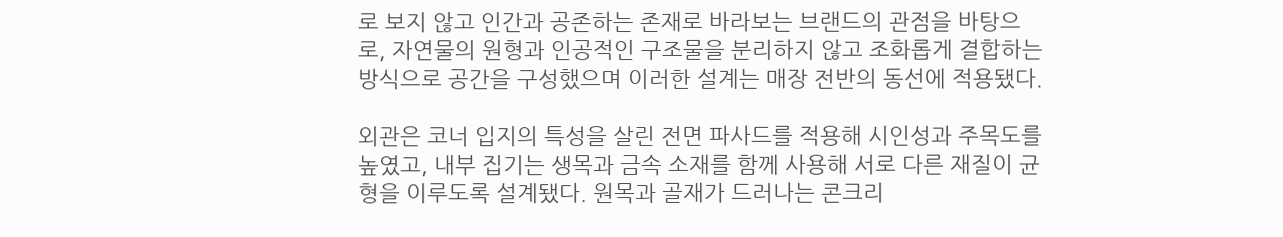로 보지 않고 인간과 공존하는 존재로 바라보는 브랜드의 관점을 바탕으로, 자연물의 원형과 인공적인 구조물을 분리하지 않고 조화롭게 결합하는 방식으로 공간을 구성했으며 이러한 설계는 매장 전반의 동선에 적용됐다.

외관은 코너 입지의 특성을 살린 전면 파사드를 적용해 시인성과 주목도를 높였고, 내부 집기는 생목과 금속 소재를 함께 사용해 서로 다른 재질이 균형을 이루도록 설계됐다. 원목과 골재가 드러나는 콘크리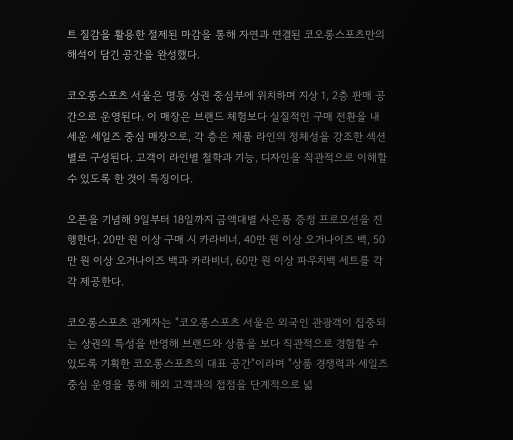트 질감을 활용한 절제된 마감을 통해 자연과 연결된 코오롱스포츠만의 해석이 담긴 공간을 완성했다.

코오롱스포츠 서울은 명동 상권 중심부에 위치하며 지상 1, 2층 판매 공간으로 운영된다. 이 매장은 브랜드 체험보다 실질적인 구매 전환을 내세운 세일즈 중심 매장으로, 각 층은 제품 라인의 정체성을 강조한 섹션별로 구성된다. 고객이 라인별 철학과 기능, 디자인을 직관적으로 이해할 수 있도록 한 것이 특징이다.

오픈을 기념해 9일부터 18일까지 금액대별 사은품 증정 프로모션을 진행한다. 20만 원 이상 구매 시 카라비너, 40만 원 이상 오거나이즈 백, 50만 원 이상 오거나이즈 백과 카라비너, 60만 원 이상 파우치백 세트를 각각 제공한다.

코오롱스포츠 관계자는 "코오롱스포츠 서울은 외국인 관광객이 집중되는 상권의 특성을 반영해 브랜드와 상품을 보다 직관적으로 경험할 수 있도록 기획한 코오롱스포츠의 대표 공간"이라며 "상품 경쟁력과 세일즈 중심 운영을 통해 해외 고객과의 접점을 단계적으로 넓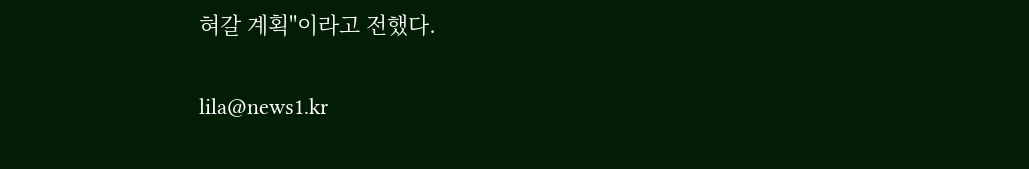혀갈 계획"이라고 전했다.

lila@news1.kr